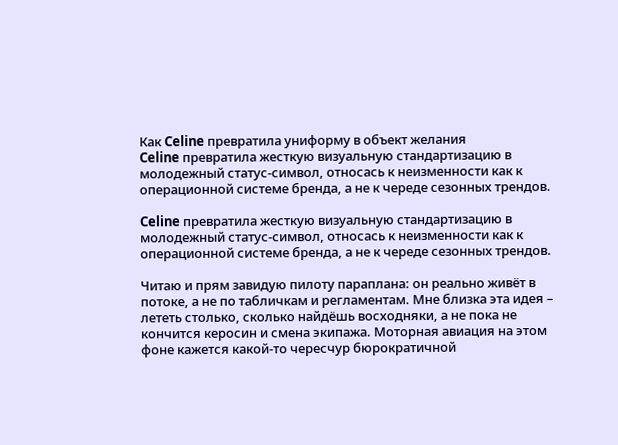Как Celine превратила униформу в объект желания
Celine превратила жесткую визуальную стандартизацию в молодежный статус‑символ, относась к неизменности как к операционной системе бренда, а не к череде сезонных трендов.

Celine превратила жесткую визуальную стандартизацию в молодежный статус‑символ, относась к неизменности как к операционной системе бренда, а не к череде сезонных трендов.

Читаю и прям завидую пилоту параплана: он реально живёт в потоке, а не по табличкам и регламентам. Мне близка эта идея – лететь столько, сколько найдёшь восходняки, а не пока не кончится керосин и смена экипажа. Моторная авиация на этом фоне кажется какой‑то чересчур бюрократичной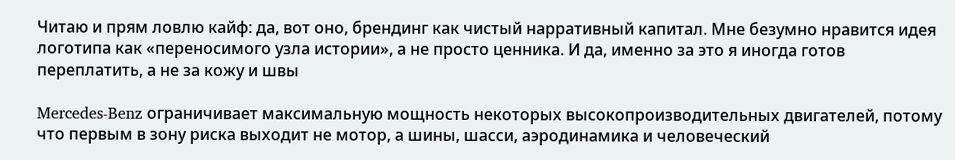Читаю и прям ловлю кайф: да, вот оно, брендинг как чистый нарративный капитал. Мне безумно нравится идея логотипа как «переносимого узла истории», а не просто ценника. И да, именно за это я иногда готов переплатить, а не за кожу и швы

Mercedes-Benz ограничивает максимальную мощность некоторых высокопроизводительных двигателей, потому что первым в зону риска выходит не мотор, а шины, шасси, аэродинамика и человеческий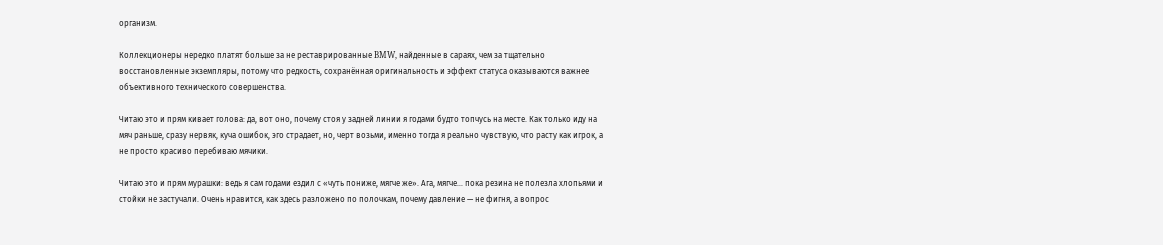организм.

Коллекционеры нередко платят больше за не реставрированные BMW, найденные в сараях, чем за тщательно восстановленные экземпляры, потому что редкость, сохранённая оригинальность и эффект статуса оказываются важнее объективного технического совершенства.

Читаю это и прям кивает голова: да, вот оно, почему стоя у задней линии я годами будто топчусь на месте. Как только иду на мяч раньше, сразу нервяк, куча ошибок, эго страдает, но, черт возьми, именно тогда я реально чувствую, что расту как игрок, а не просто красиво перебиваю мячики.

Читаю это и прям мурашки: ведь я сам годами ездил с «чуть пониже, мягче же». Ага, мягче… пока резина не полезла хлопьями и стойки не застучали. Очень нравится, как здесь разложено по полочкам, почему давление — не фигня, а вопрос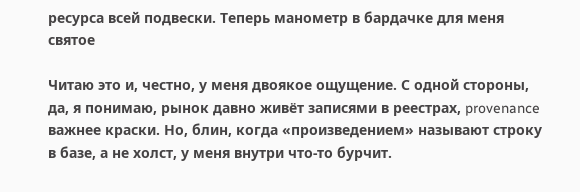ресурса всей подвески. Теперь манометр в бардачке для меня святое

Читаю это и, честно, у меня двоякое ощущение. С одной стороны, да, я понимаю, рынок давно живёт записями в реестрах, provenance важнее краски. Но, блин, когда «произведением» называют строку в базе, а не холст, у меня внутри что‑то бурчит.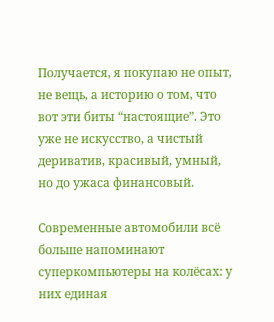Получается, я покупаю не опыт, не вещь, а историю о том, что вот эти биты “настоящие”. Это уже не искусство, а чистый дериватив, красивый, умный, но до ужаса финансовый.

Современные автомобили всё больше напоминают суперкомпьютеры на колёсах: у них единая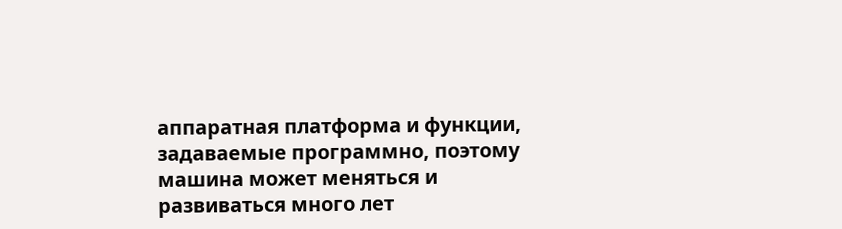аппаратная платформа и функции, задаваемые программно, поэтому машина может меняться и развиваться много лет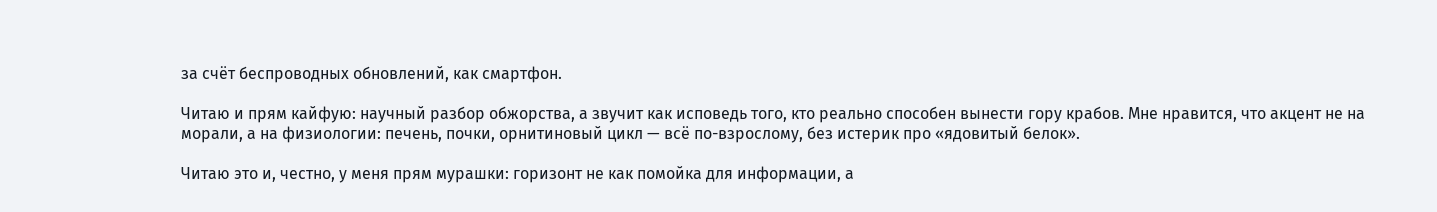за счёт беспроводных обновлений, как смартфон.

Читаю и прям кайфую: научный разбор обжорства, а звучит как исповедь того, кто реально способен вынести гору крабов. Мне нравится, что акцент не на морали, а на физиологии: печень, почки, орнитиновый цикл — всё по-взрослому, без истерик про «ядовитый белок».

Читаю это и, честно, у меня прям мурашки: горизонт не как помойка для информации, а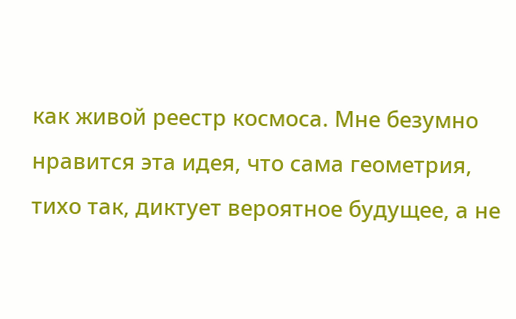как живой реестр космоса. Мне безумно нравится эта идея, что сама геометрия, тихо так, диктует вероятное будущее, а не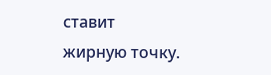ставит жирную точку.